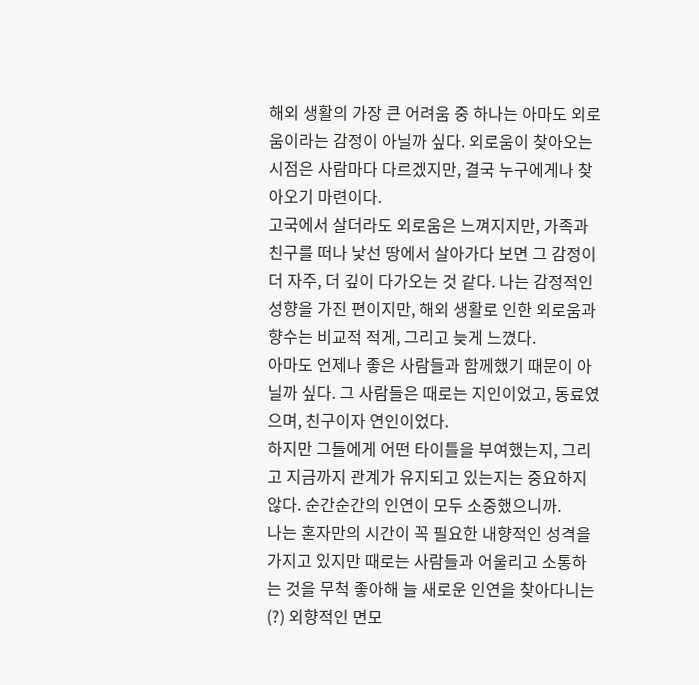해외 생활의 가장 큰 어려움 중 하나는 아마도 외로움이라는 감정이 아닐까 싶다. 외로움이 찾아오는 시점은 사람마다 다르겠지만, 결국 누구에게나 찾아오기 마련이다.
고국에서 살더라도 외로움은 느껴지지만, 가족과 친구를 떠나 낯선 땅에서 살아가다 보면 그 감정이 더 자주, 더 깊이 다가오는 것 같다. 나는 감정적인 성향을 가진 편이지만, 해외 생활로 인한 외로움과 향수는 비교적 적게, 그리고 늦게 느꼈다.
아마도 언제나 좋은 사람들과 함께했기 때문이 아닐까 싶다. 그 사람들은 때로는 지인이었고, 동료였으며, 친구이자 연인이었다.
하지만 그들에게 어떤 타이틀을 부여했는지, 그리고 지금까지 관계가 유지되고 있는지는 중요하지 않다. 순간순간의 인연이 모두 소중했으니까.
나는 혼자만의 시간이 꼭 필요한 내향적인 성격을 가지고 있지만 때로는 사람들과 어울리고 소통하는 것을 무척 좋아해 늘 새로운 인연을 찾아다니는(?) 외향적인 면모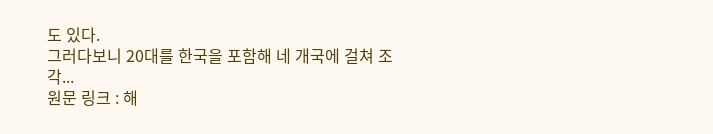도 있다.
그러다보니 20대를 한국을 포함해 네 개국에 걸쳐 조각...
원문 링크 : 해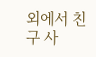외에서 친구 사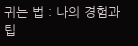귀는 법 : 나의 경험과 팁